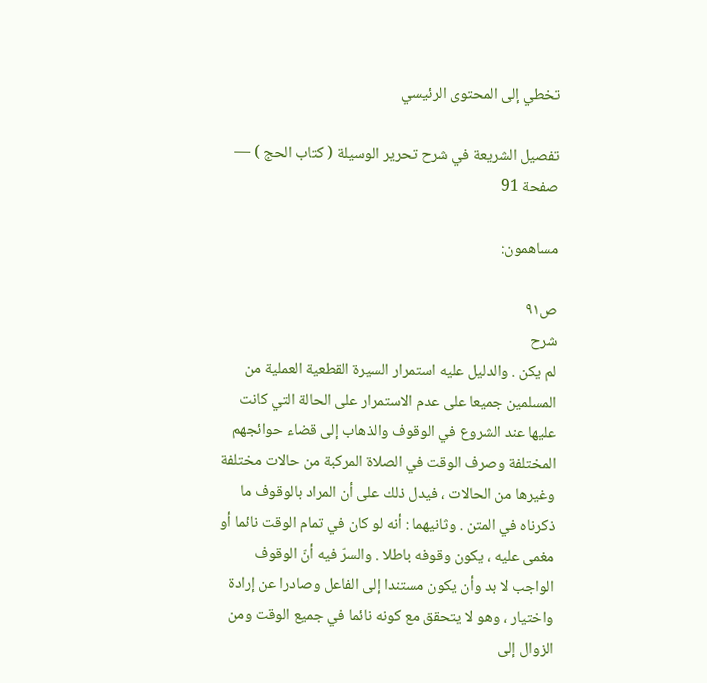تخطي إلى المحتوى الرئيسي

تفصيل الشريعة في شرح تحرير الوسيلة ( كتاب الحج ) — صفحة 91

مساهمون:

ص٩١
شرح
لم يكن . والدليل عليه استمرار السيرة القطعية العملية من المسلمين جميعا على عدم الاستمرار على الحالة التي كانت عليها عند الشروع في الوقوف والذهاب إلى قضاء حوائجهم المختلفة وصرف الوقت في الصلاة المركبة من حالات مختلفة وغيرها من الحالات ، فيدل ذلك على أن المراد بالوقوف ما ذكرناه في المتن . وثانيهما : أنه لو كان في تمام الوقت نائما أو مغمى عليه ، يكون وقوفه باطلا . والسرّ فيه أنّ الوقوف الواجب لا بد وأن يكون مستندا إلى الفاعل وصادرا عن إرادة واختيار ، وهو لا يتحقق مع كونه نائما في جميع الوقت ومن الزوال إلى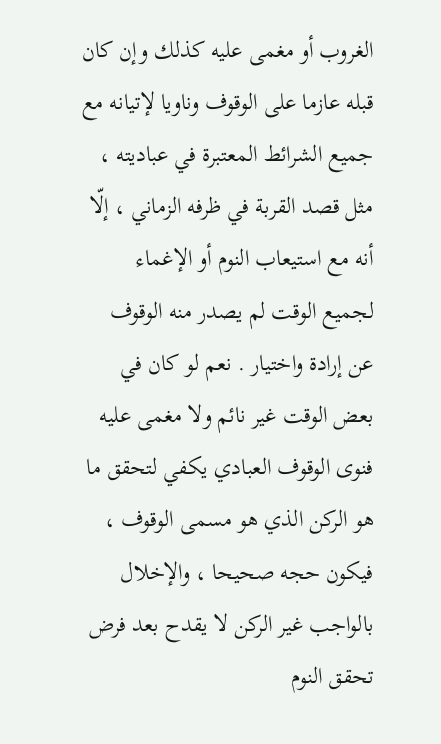الغروب أو مغمى عليه كذلك وإن كان قبله عازما على الوقوف وناويا لإتيانه مع جميع الشرائط المعتبرة في عباديته ، مثل قصد القربة في ظرفه الزماني ، إلّا أنه مع استيعاب النوم أو الإغماء لجميع الوقت لم يصدر منه الوقوف عن إرادة واختيار . نعم لو كان في بعض الوقت غير نائم ولا مغمى عليه فنوى الوقوف العبادي يكفي لتحقق ما هو الركن الذي هو مسمى الوقوف ، فيكون حجه صحيحا ، والإخلال بالواجب غير الركن لا يقدح بعد فرض تحقق النوم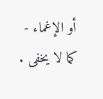أو الإغماء - كما لا يخفى .